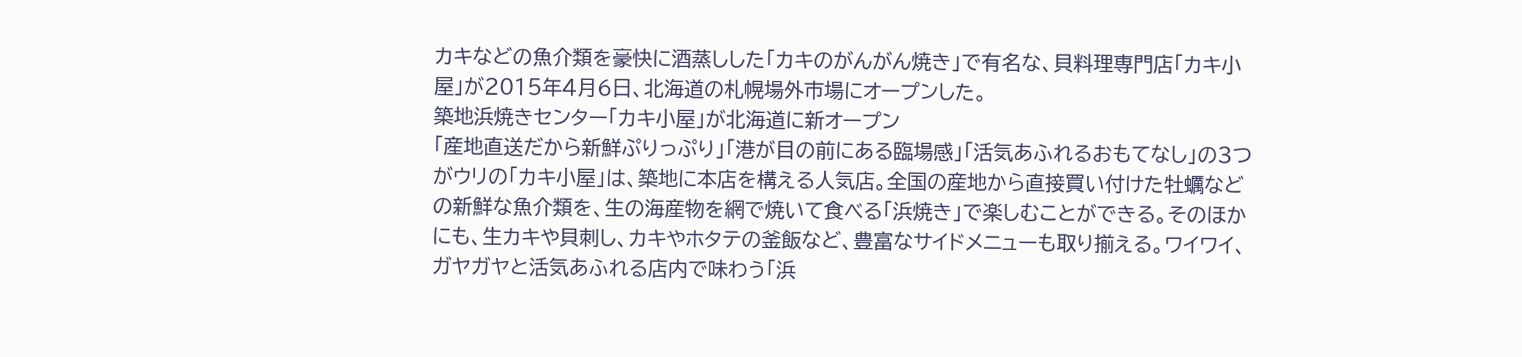カキなどの魚介類を豪快に酒蒸しした「カキのがんがん焼き」で有名な、貝料理専門店「カキ小屋」が2015年4月6日、北海道の札幌場外市場にオープンした。
築地浜焼きセンター「カキ小屋」が北海道に新オープン
「産地直送だから新鮮ぷりっぷり」「港が目の前にある臨場感」「活気あふれるおもてなし」の3つがウリの「カキ小屋」は、築地に本店を構える人気店。全国の産地から直接買い付けた牡蠣などの新鮮な魚介類を、生の海産物を網で焼いて食べる「浜焼き」で楽しむことができる。そのほかにも、生カキや貝刺し、カキやホタテの釜飯など、豊富なサイドメニューも取り揃える。ワイワイ、ガヤガヤと活気あふれる店内で味わう「浜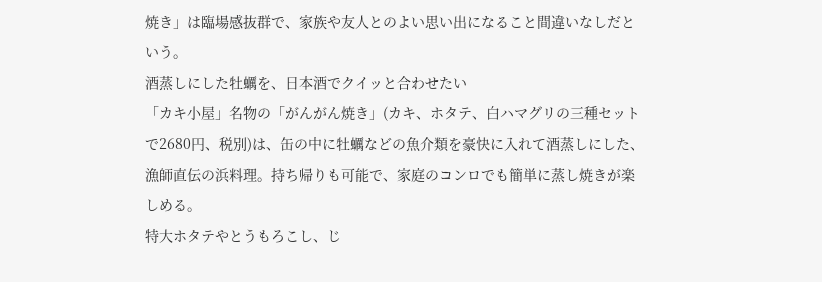焼き」は臨場感抜群で、家族や友人とのよい思い出になること間違いなしだという。
酒蒸しにした牡蠣を、日本酒でクイッと合わせたい
「カキ小屋」名物の「がんがん焼き」(カキ、ホタテ、白ハマグリの三種セットで2680円、税別)は、缶の中に牡蠣などの魚介類を豪快に入れて酒蒸しにした、漁師直伝の浜料理。持ち帰りも可能で、家庭のコンロでも簡単に蒸し焼きが楽しめる。
特大ホタテやとうもろこし、じ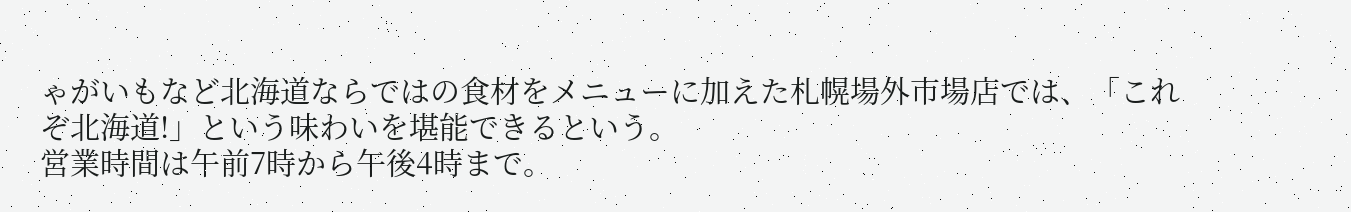ゃがいもなど北海道ならではの食材をメニューに加えた札幌場外市場店では、「これぞ北海道!」という味わいを堪能できるという。
営業時間は午前7時から午後4時まで。